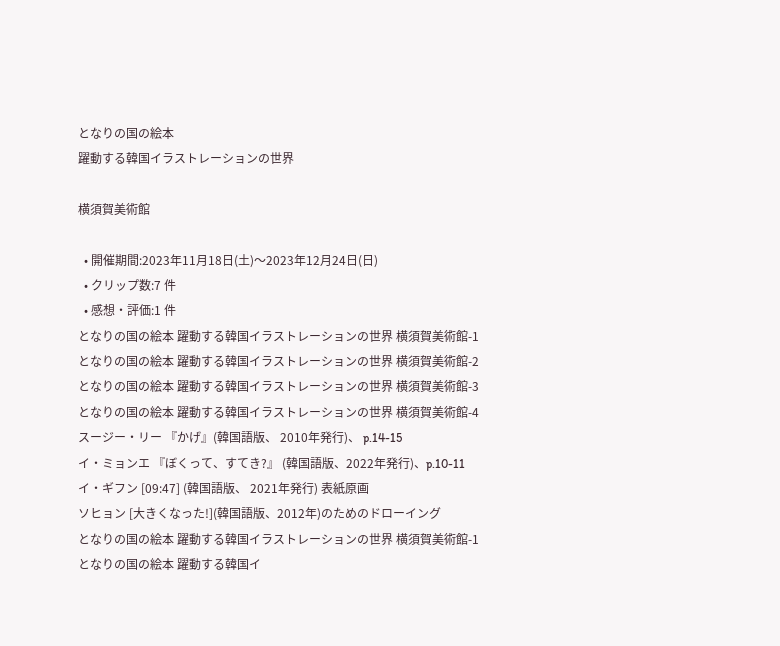となりの国の絵本
躍動する韓国イラストレーションの世界

横須賀美術館

  • 開催期間:2023年11月18日(土)〜2023年12月24日(日)
  • クリップ数:7 件
  • 感想・評価:1 件
となりの国の絵本 躍動する韓国イラストレーションの世界 横須賀美術館-1
となりの国の絵本 躍動する韓国イラストレーションの世界 横須賀美術館-2
となりの国の絵本 躍動する韓国イラストレーションの世界 横須賀美術館-3
となりの国の絵本 躍動する韓国イラストレーションの世界 横須賀美術館-4
スージー・リー 『かげ』(韓国語版、 2010年発行)、 p.14-15
イ・ミョンエ 『ぼくって、すてき?』 (韓国語版、2022年発行)、p.10-11
イ・ギフン [09:47] (韓国語版、 2021年発行) 表紙原画
ソヒョン [大きくなった!](韓国語版、2012年)のためのドローイング
となりの国の絵本 躍動する韓国イラストレーションの世界 横須賀美術館-1
となりの国の絵本 躍動する韓国イ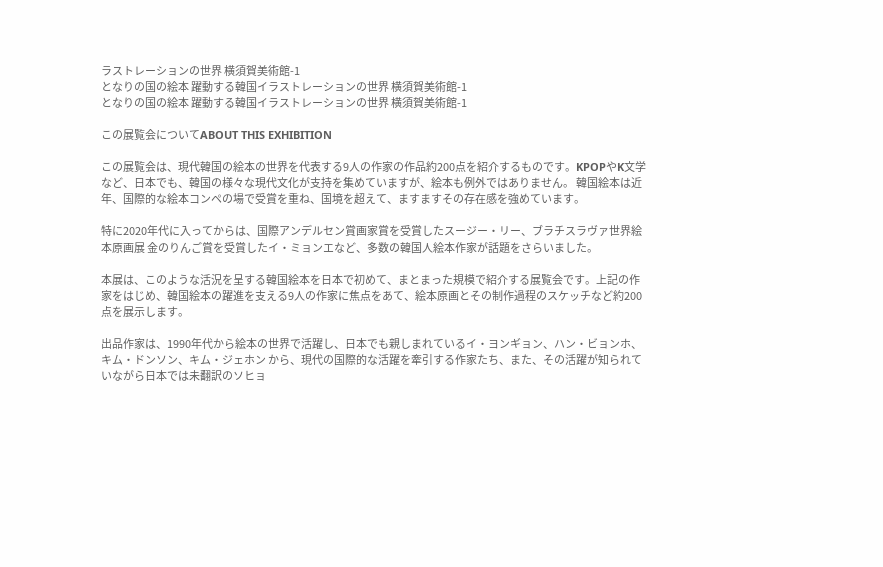ラストレーションの世界 横須賀美術館-1
となりの国の絵本 躍動する韓国イラストレーションの世界 横須賀美術館-1
となりの国の絵本 躍動する韓国イラストレーションの世界 横須賀美術館-1

この展覧会についてABOUT THIS EXHIBITION

この展覧会は、現代韓国の絵本の世界を代表する9人の作家の作品約200点を紹介するものです。KPOPやK文学など、日本でも、韓国の様々な現代文化が支持を集めていますが、絵本も例外ではありません。 韓国絵本は近年、国際的な絵本コンペの場で受賞を重ね、国境を超えて、ますますその存在感を強めています。

特に2020年代に入ってからは、国際アンデルセン賞画家賞を受賞したスージー・リー、ブラチスラヴァ世界絵本原画展 金のりんご賞を受賞したイ・ミョンエなど、多数の韓国人絵本作家が話題をさらいました。

本展は、このような活況を呈する韓国絵本を日本で初めて、まとまった規模で紹介する展覧会です。上記の作家をはじめ、韓国絵本の躍進を支える9人の作家に焦点をあて、絵本原画とその制作過程のスケッチなど約200点を展示します。

出品作家は、1990年代から絵本の世界で活躍し、日本でも親しまれているイ・ヨンギョン、ハン・ビョンホ、キム・ドンソン、キム・ジェホン から、現代の国際的な活躍を牽引する作家たち、また、その活躍が知られていながら日本では未翻訳のソヒョ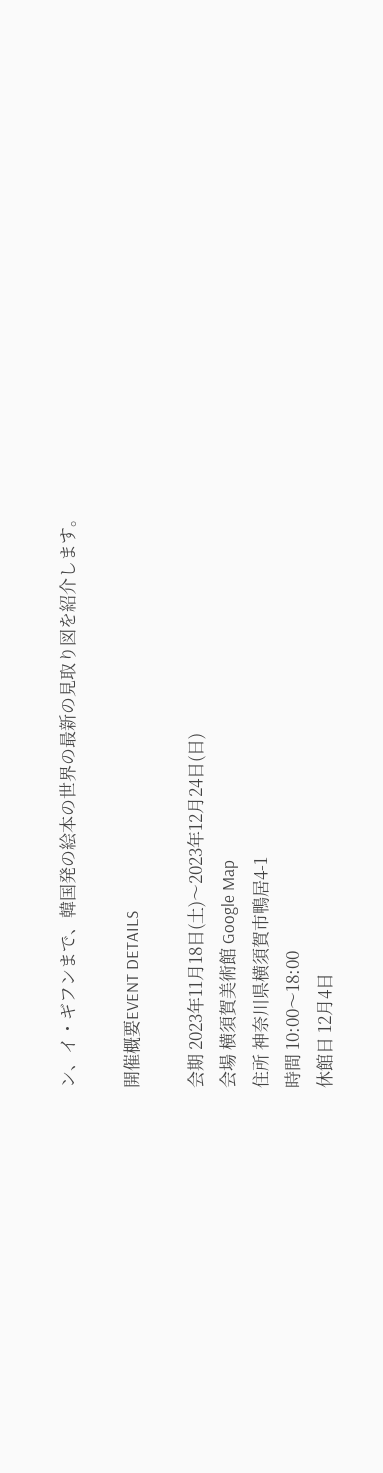ン、イ・ギフンまで、韓国発の絵本の世界の最新の見取り図を紹介します。

開催概要EVENT DETAILS

会期 2023年11月18日(土)〜2023年12月24日(日)
会場 横須賀美術館 Google Map
住所 神奈川県横須賀市鴨居4-1
時間 10:00〜18:00
休館日 12月4日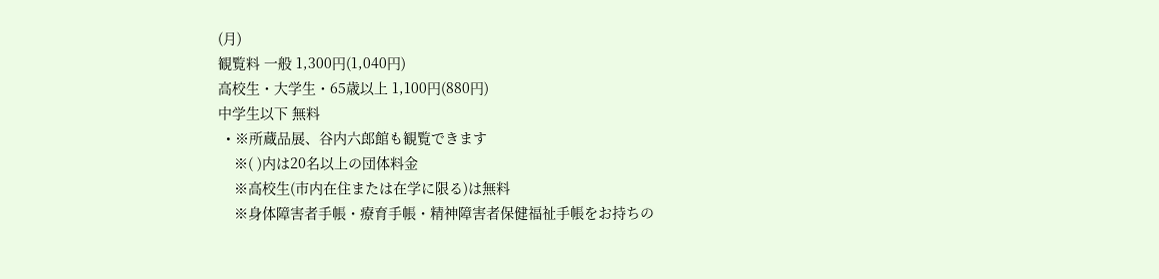(月)
観覧料 一般 1,300円(1,040円)
高校生・大学生・65歳以上 1,100円(880円)
中学生以下 無料
  • ※所蔵品展、谷内六郎館も観覧できます
    ※( )内は20名以上の団体料金
    ※高校生(市内在住または在学に限る)は無料
    ※身体障害者手帳・療育手帳・精神障害者保健福祉手帳をお持ちの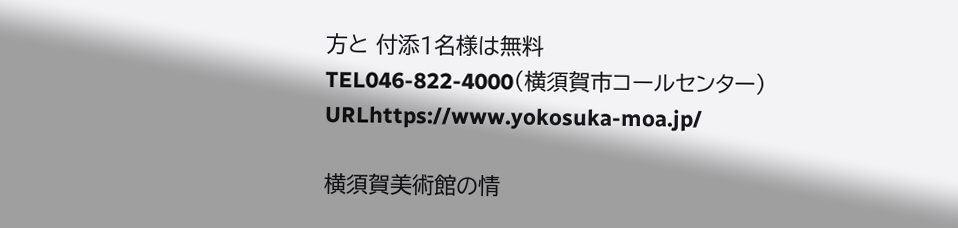方と 付添1名様は無料
TEL046-822-4000(横須賀市コールセンター)
URLhttps://www.yokosuka-moa.jp/

横須賀美術館の情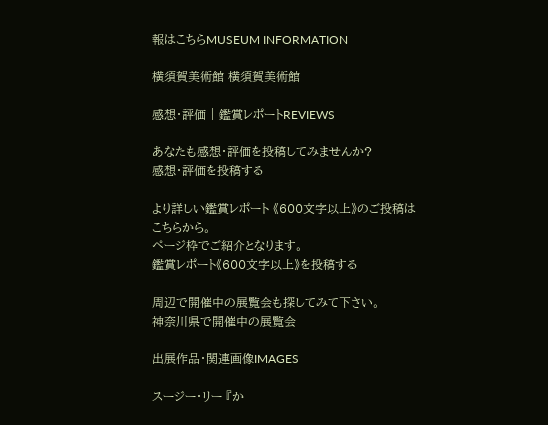報はこちらMUSEUM INFORMATION

横須賀美術館 横須賀美術館

感想・評価 | 鑑賞レポートREVIEWS

あなたも感想・評価を投稿してみませんか?
感想・評価を投稿する

より詳しい鑑賞レポート 《600文字以上》のご投稿はこちらから。
ページ枠でご紹介となります。
鑑賞レポート《600文字以上》を投稿する

周辺で開催中の展覧会も探してみて下さい。
神奈川県で開催中の展覧会

出展作品・関連画像IMAGES

スージー・リー 『か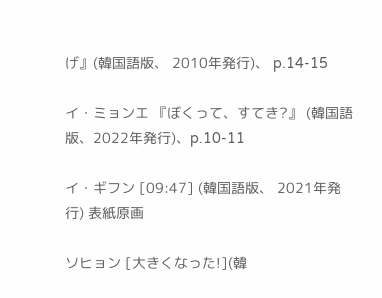げ』(韓国語版、 2010年発行)、 p.14-15

イ・ミョンエ 『ぼくって、すてき?』 (韓国語版、2022年発行)、p.10-11

イ・ギフン [09:47] (韓国語版、 2021年発行) 表紙原画

ソヒョン [大きくなった!](韓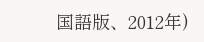国語版、2012年)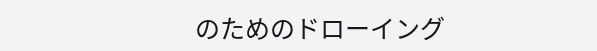のためのドローイング